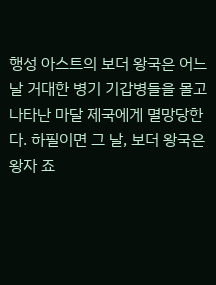행성 아스트의 보더 왕국은 어느 날 거대한 병기 기갑병들을 몰고 나타난 마달 제국에게 멸망당한다. 하필이면 그 날, 보더 왕국은 왕자 죠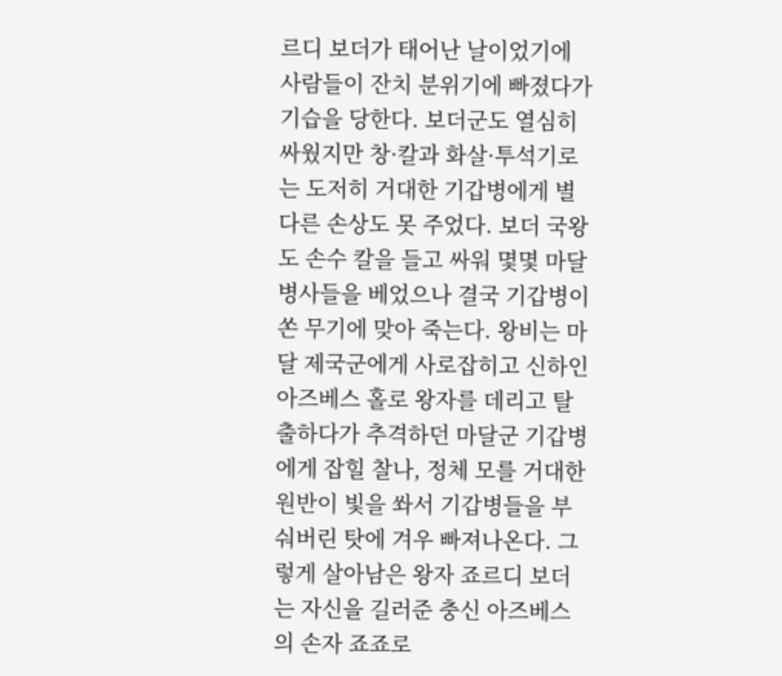르디 보더가 태어난 날이었기에 사람들이 잔치 분위기에 빠졌다가 기습을 당한다. 보더군도 열심히 싸웠지만 창·칼과 화살·투석기로는 도저히 거대한 기갑병에게 별다른 손상도 못 주었다. 보더 국왕도 손수 칼을 들고 싸워 몇몇 마달 병사들을 베었으나 결국 기갑병이 쏜 무기에 맞아 죽는다. 왕비는 마달 제국군에게 사로잡히고 신하인 아즈베스 홀로 왕자를 데리고 탈출하다가 추격하던 마달군 기갑병에게 잡힐 찰나, 정체 모를 거대한 원반이 빛을 쏴서 기갑병들을 부숴버린 탓에 겨우 빠져나온다. 그렇게 살아남은 왕자 죠르디 보더는 자신을 길러준 충신 아즈베스의 손자 죠죠로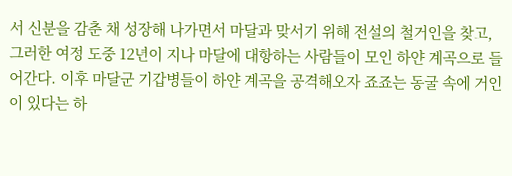서 신분을 감춘 채 성장해 나가면서 마달과 맞서기 위해 전설의 철거인을 찾고, 그러한 여정 도중 12년이 지나 마달에 대항하는 사람들이 모인 하얀 계곡으로 들어간다. 이후 마달군 기갑병들이 하얀 계곡을 공격해오자 죠죠는 동굴 속에 거인이 있다는 하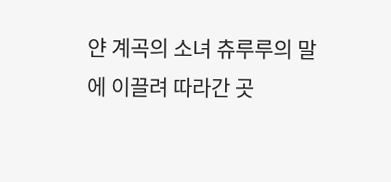얀 계곡의 소녀 츄루루의 말에 이끌려 따라간 곳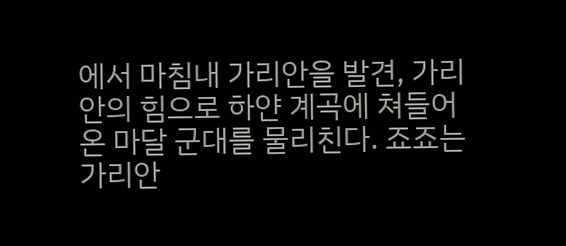에서 마침내 가리안을 발견, 가리안의 힘으로 하얀 계곡에 쳐들어온 마달 군대를 물리친다. 죠죠는 가리안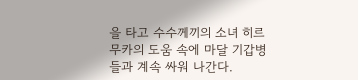을 타고 수수께끼의 소녀 히르무카의 도움 속에 마달 기갑병들과 계속 싸워 나간다.